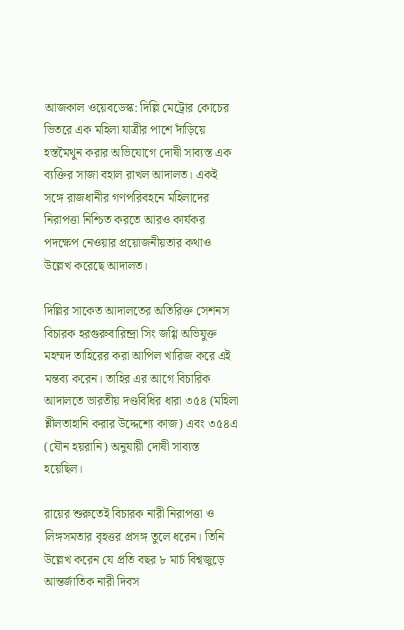আজকাল ওয়েবডেস্ক: দিল্লি মেট্রোর কোচের ভিতরে এক মহিলা যাত্রীর পাশে দাঁড়িয়ে হস্তমৈথুন করার অভিযোগে দোষী সাব্যস্ত এক ব্যক্তির সাজা বহাল রাখল আদালত। একই সঙ্গে রাজধানীর গণপরিবহনে মহিলাদের নিরাপত্তা নিশ্চিত করতে আরও কার্যকর পদক্ষেপ নেওয়ার প্রয়োজনীয়তার কথাও উল্লেখ করেছে আদালত।

দিল্লির সাকেত আদালতের অতিরিক্ত সেশনস বিচারক হরগুরুবারিন্দ্রা সিং জগ্গি অভিযুক্ত মহম্মদ তাহিরের করা আপিল খারিজ করে এই মন্তব্য করেন। তাহির এর আগে বিচারিক আদালতে ভারতীয় দণ্ডবিধির ধারা ৩৫৪ (মহিলা শ্লীলতাহানি করার উদ্দেশ্যে কাজ) এবং ৩৫৪এ (যৌন হয়রানি) অনুযায়ী দোষী সাব্যস্ত হয়েছিল।

রায়ের শুরুতেই বিচারক নারী নিরাপত্তা ও লিঙ্গসমতার বৃহত্তর প্রসঙ্গ তুলে ধরেন। তিনি উল্লেখ করেন যে প্রতি বছর ৮ মার্চ বিশ্বজুড়ে আন্তর্জাতিক নারী দিবস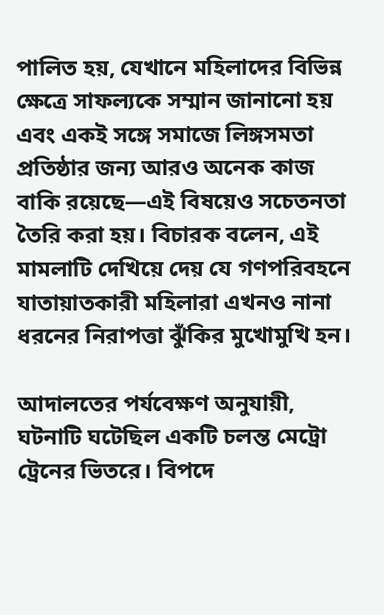পালিত হয়, যেখানে মহিলাদের বিভিন্ন ক্ষেত্রে সাফল্যকে সম্মান জানানো হয় এবং একই সঙ্গে সমাজে লিঙ্গসমতা প্রতিষ্ঠার জন্য আরও অনেক কাজ বাকি রয়েছে—এই বিষয়েও সচেতনতা তৈরি করা হয়। বিচারক বলেন, এই মামলাটি দেখিয়ে দেয় যে গণপরিবহনে যাতায়াতকারী মহিলারা এখনও নানা ধরনের নিরাপত্তা ঝুঁকির মুখোমুখি হন।

আদালতের পর্যবেক্ষণ অনুযায়ী, ঘটনাটি ঘটেছিল একটি চলন্ত মেট্রো ট্রেনের ভিতরে। বিপদে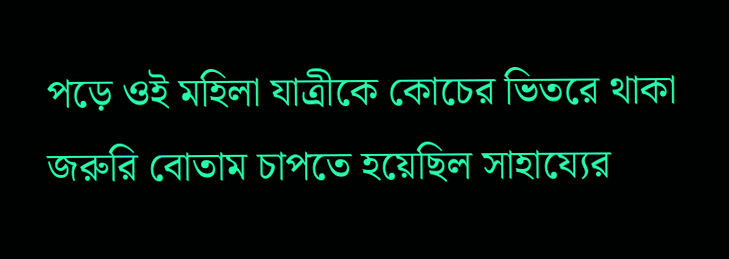পড়ে ওই মহিলা যাত্রীকে কোচের ভিতরে থাকা জরুরি বোতাম চাপতে হয়েছিল সাহায্যের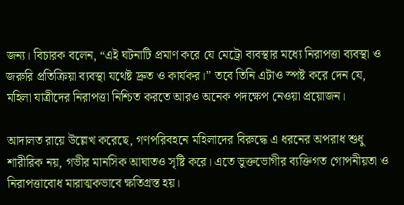জন্য। বিচারক বলেন, “এই ঘটনাটি প্রমাণ করে যে মেট্রো ব্যবস্থার মধ্যে নিরাপত্তা ব্যবস্থা ও জরুরি প্রতিক্রিয়া ব্যবস্থা যথেষ্ট দ্রুত ও কার্যকর।” তবে তিনি এটাও স্পষ্ট করে দেন যে, মহিলা যাত্রীদের নিরাপত্তা নিশ্চিত করতে আরও অনেক পদক্ষেপ নেওয়া প্রয়োজন।

আদালত রায়ে উল্লেখ করেছে, গণপরিবহনে মহিলাদের বিরুদ্ধে এ ধরনের অপরাধ শুধু শারীরিক নয়, গভীর মানসিক আঘাতও সৃষ্টি করে। এতে ভুক্তভোগীর ব্যক্তিগত গোপনীয়তা ও নিরাপত্তাবোধ মারাত্মকভাবে ক্ষতিগ্রস্ত হয়।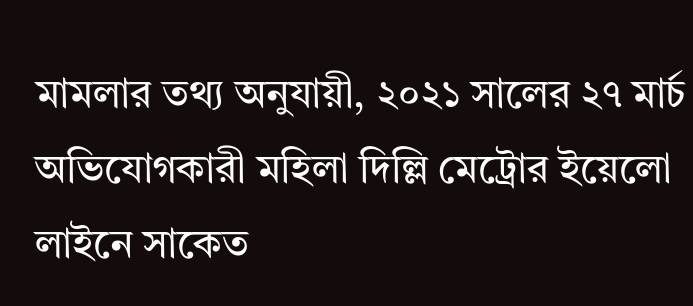মামলার তথ্য অনুযায়ী, ২০২১ সালের ২৭ মার্চ অভিযোগকারী মহিলা দিল্লি মেট্রোর ইয়েলো লাইনে সাকেত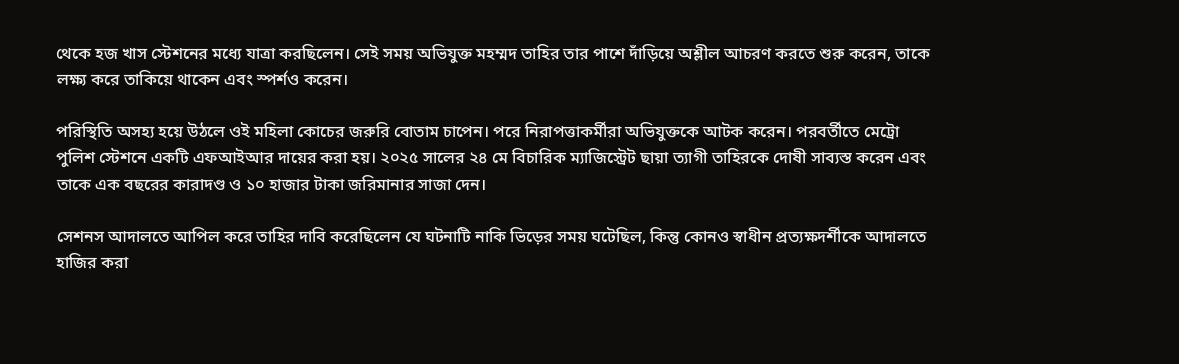থেকে হজ খাস স্টেশনের মধ্যে যাত্রা করছিলেন। সেই সময় অভিযুক্ত মহম্মদ তাহির তার পাশে দাঁড়িয়ে অশ্লীল আচরণ করতে শুরু করেন, তাকে লক্ষ্য করে তাকিয়ে থাকেন এবং স্পর্শও করেন।

পরিস্থিতি অসহ্য হয়ে উঠলে ওই মহিলা কোচের জরুরি বোতাম চাপেন। পরে নিরাপত্তাকর্মীরা অভিযুক্তকে আটক করেন। পরবর্তীতে মেট্রো পুলিশ স্টেশনে একটি এফআইআর দায়ের করা হয়। ২০২৫ সালের ২৪ মে বিচারিক ম্যাজিস্ট্রেট ছায়া ত্যাগী তাহিরকে দোষী সাব্যস্ত করেন এবং তাকে এক বছরের কারাদণ্ড ও ১০ হাজার টাকা জরিমানার সাজা দেন।

সেশনস আদালতে আপিল করে তাহির দাবি করেছিলেন যে ঘটনাটি নাকি ভিড়ের সময় ঘটেছিল, কিন্তু কোনও স্বাধীন প্রত্যক্ষদর্শীকে আদালতে হাজির করা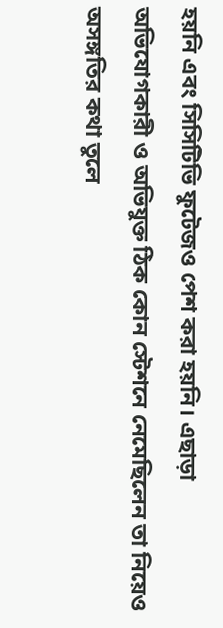হয়নি এবং সিসিটিভি ফুটেজও পেশ করা হয়নি। এছাড়া অভিযোগকারী ও অভিযুক্ত ঠিক কোন স্টেশনে নেমেছিলেন তা নিয়েও অসঙ্গতির কথা তুলে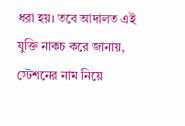ধরা হয়। তবে আদালত এই যুক্তি নাকচ করে জানায়, স্টেশনের নাম নিয়ে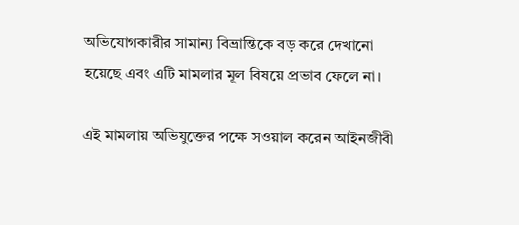অভিযোগকারীর সামান্য বিভ্রান্তিকে বড় করে দেখানো হয়েছে এবং এটি মামলার মূল বিষয়ে প্রভাব ফেলে না।

এই মামলায় অভিযুক্তের পক্ষে সওয়াল করেন আইনজীবী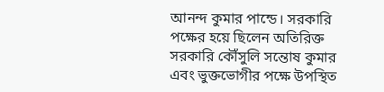আনন্দ কুমার পান্ডে। সরকারি পক্ষের হয়ে ছিলেন অতিরিক্ত সরকারি কৌঁসুলি সন্তোষ কুমার এবং ভুক্তভোগীর পক্ষে উপস্থিত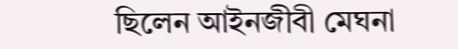ছিলেন আইনজীবী মেঘনা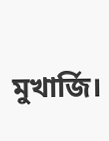মুখার্জি।